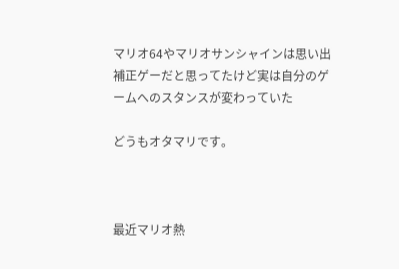マリオ64やマリオサンシャインは思い出補正ゲーだと思ってたけど実は自分のゲームへのスタンスが変わっていた

どうもオタマリです。



最近マリオ熱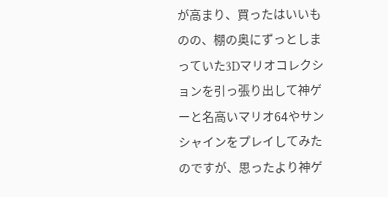が高まり、買ったはいいものの、棚の奥にずっとしまっていた3Dマリオコレクションを引っ張り出して神ゲーと名高いマリオ64やサンシャインをプレイしてみたのですが、思ったより神ゲ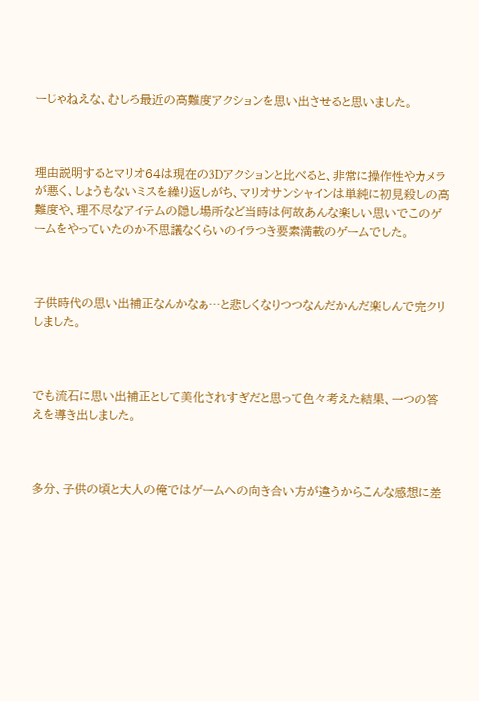ーじゃねえな、むしろ最近の高難度アクションを思い出させると思いました。



理由説明するとマリオ64は現在の3Dアクションと比べると、非常に操作性やカメラが悪く、しょうもないミスを繰り返しがち、マリオサンシャインは単純に初見殺しの高難度や、理不尽なアイテムの隠し場所など当時は何故あんな楽しい思いでこのゲームをやっていたのか不思議なくらいのイラつき要素満載のゲームでした。



子供時代の思い出補正なんかなぁ…と悲しくなりつつなんだかんだ楽しんで完クリしました。



でも流石に思い出補正として美化されすぎだと思って色々考えた結果、一つの答えを導き出しました。



多分、子供の頃と大人の俺ではゲームへの向き合い方が違うからこんな感想に差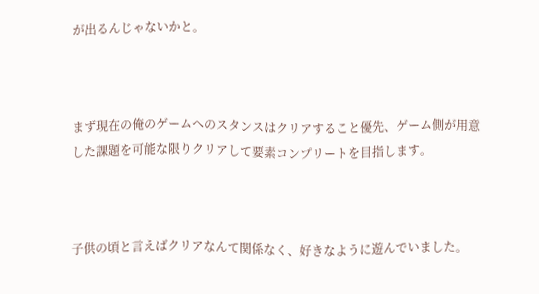が出るんじゃないかと。



まず現在の俺のゲームへのスタンスはクリアすること優先、ゲーム側が用意した課題を可能な限りクリアして要素コンプリートを目指します。



子供の頃と言えばクリアなんて関係なく、好きなように遊んでいました。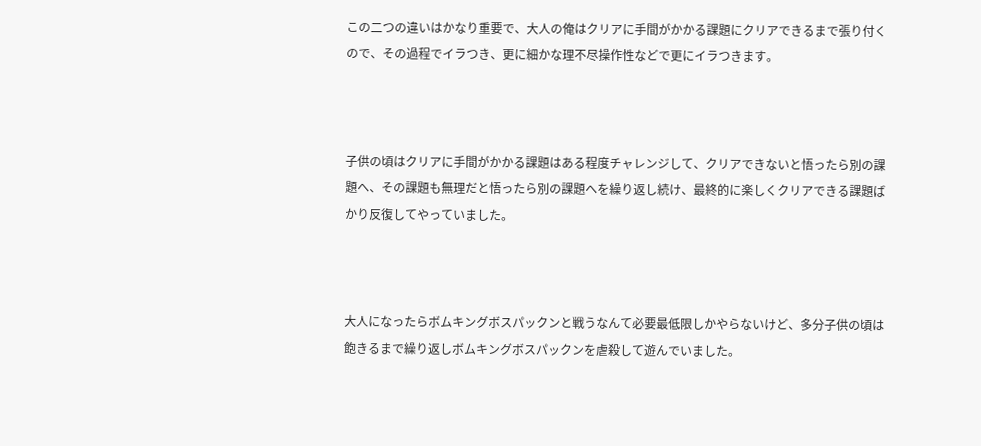この二つの違いはかなり重要で、大人の俺はクリアに手間がかかる課題にクリアできるまで張り付くので、その過程でイラつき、更に細かな理不尽操作性などで更にイラつきます。



子供の頃はクリアに手間がかかる課題はある程度チャレンジして、クリアできないと悟ったら別の課題へ、その課題も無理だと悟ったら別の課題へを繰り返し続け、最終的に楽しくクリアできる課題ばかり反復してやっていました。



大人になったらボムキングボスパックンと戦うなんて必要最低限しかやらないけど、多分子供の頃は飽きるまで繰り返しボムキングボスパックンを虐殺して遊んでいました。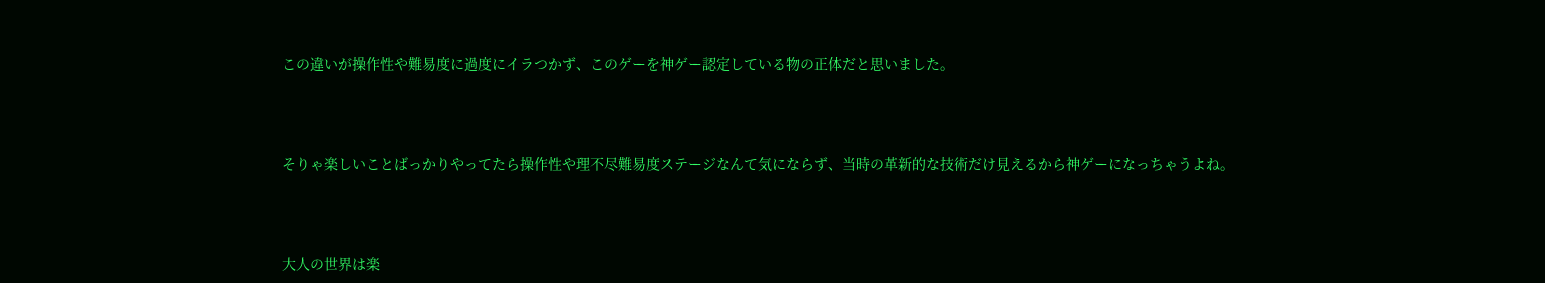この違いが操作性や難易度に過度にイラつかず、このゲーを神ゲー認定している物の正体だと思いました。



そりゃ楽しいことばっかりやってたら操作性や理不尽難易度ステージなんて気にならず、当時の革新的な技術だけ見えるから神ゲーになっちゃうよね。



大人の世界は楽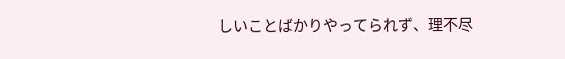しいことばかりやってられず、理不尽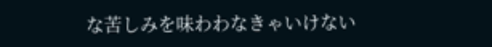な苦しみを味わわなきゃいけない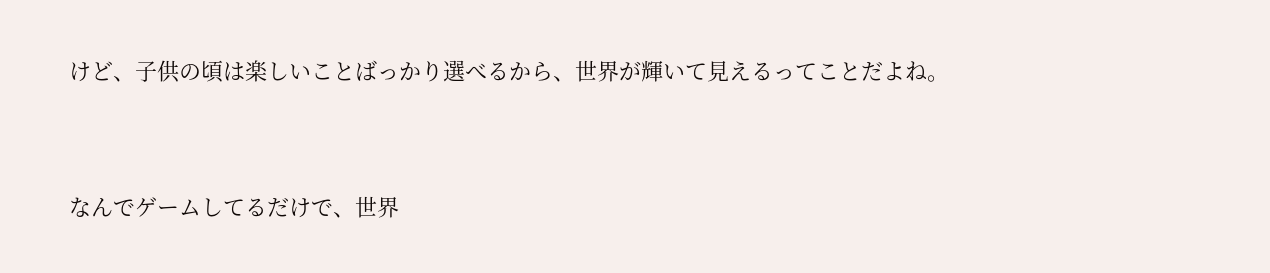けど、子供の頃は楽しいことばっかり選べるから、世界が輝いて見えるってことだよね。



なんでゲームしてるだけで、世界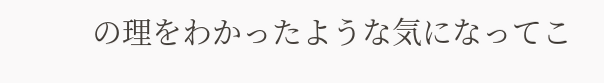の理をわかったような気になってこ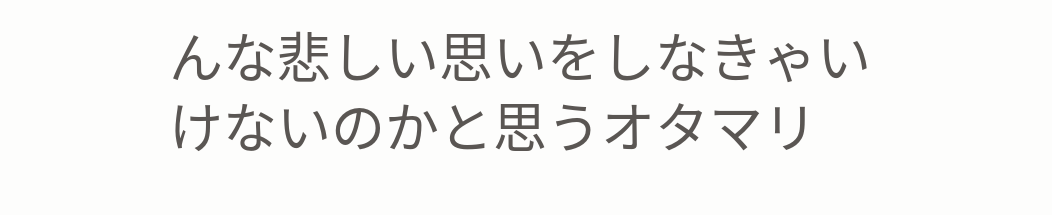んな悲しい思いをしなきゃいけないのかと思うオタマリ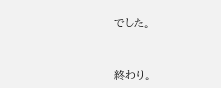でした。



終わり。